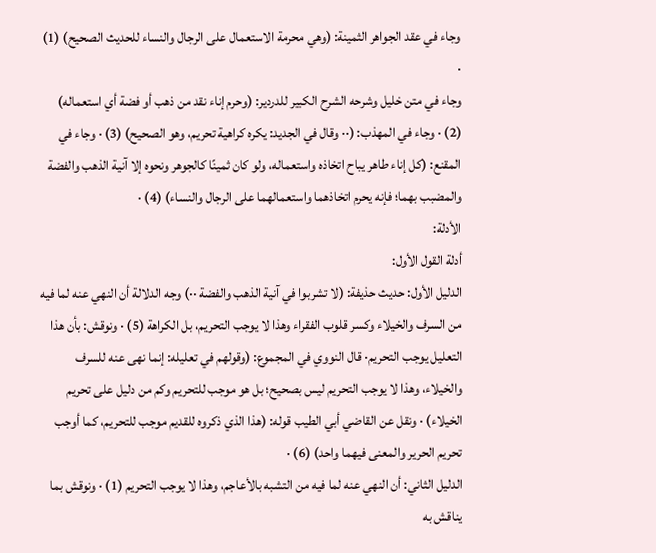وجاء في عقد الجواهر الثمينة: (وهي محرمة الاستعمال على الرجال والنساء للحديث الصحيح) (1) ·
وجاء في متن خليل وشرحه الشرح الكبير للدردير: (وحرم إناء نقد من ذهب أو فضة أي استعماله) (2) · وجاء في المهذب: (·· وقال في الجديد: يكره كراهية تحريم، وهو الصحيح) (3) · وجاء في المقنع: (كل إناء طاهر يباح اتخاذه واستعماله، ولو كان ثمينًا كالجوهر ونحوه إلا آنية الذهب والفضة والمضبب بهما؛ فإنه يحرم اتخاذهما واستعمالهما على الرجال والنساء) (4) ·
الأدلة:
أدلة القول الأول:
الدليل الأول: حديث حذيفة: (لا تشربوا في آنية الذهب والفضة ··) وجه الدلالة أن النهي عنه لما فيه من السرف والخيلاء وكسر قلوب الفقراء وهذا لا يوجب التحريم، بل الكراهة (5) · ونوقش: بأن هذا التعليل يوجب التحريم· قال النووي في المجموع: (وقولهم في تعليله: إنما نهى عنه للسرف والخيلاء، وهذا لا يوجب التحريم ليس بصحيح؛ بل هو موجب للتحريم وكم من دليل على تحريم الخيلاء) · ونقل عن القاضي أبي الطيب قوله: (هذا الذي ذكروه للقديم موجب للتحريم، كما أوجب تحريم الحرير والمعنى فيهما واحد) (6) ·
الدليل الثاني: أن النهي عنه لما فيه من التشبه بالأعاجم، وهذا لا يوجب التحريم (1) · ونوقش بما يناقش به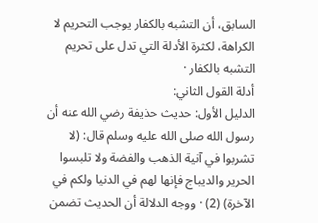السابق، أن التشبه بالكفار يوجب التحريم لا الكراهة، لكثرة الأدلة التي تدل على تحريم التشبه بالكفار ·
أدلة القول الثاني:
الدليل الأول: حديث حذيفة رضي الله عنه أن رسول الله صلى الله عليه وسلم قال: (لا تشربوا في آنية الذهب والفضة ولا تلبسوا الحرير والديباج فإنها لهم في الدنيا ولكم في الآخرة) (2) · ووجه الدلالة أن الحديث تضمن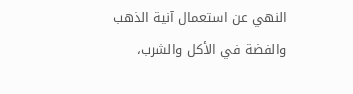النهي عن استعمال آنية الذهب والفضة في الأكل والشرب،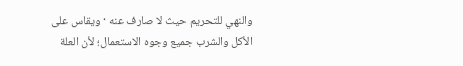والنهي للتحريم حيث لا صارف عنه · ويقاس على الأكل والشرب جميع وجوه الاستعمال؛ لأن العلة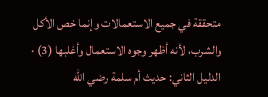متحققة في جميع الاستعمالات وإنما خص الأكل والشرب، لأنه أظهر وجوه الاستعمال وأغلبها (3) ·
الدليل الثاني: حديث أم سلمة رضي الله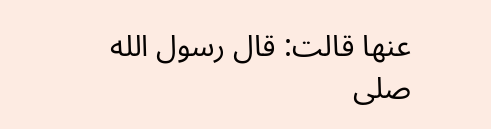عنها قالت: قال رسول الله صلى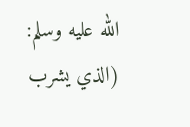الله عليه وسلم: (الذي يشرب